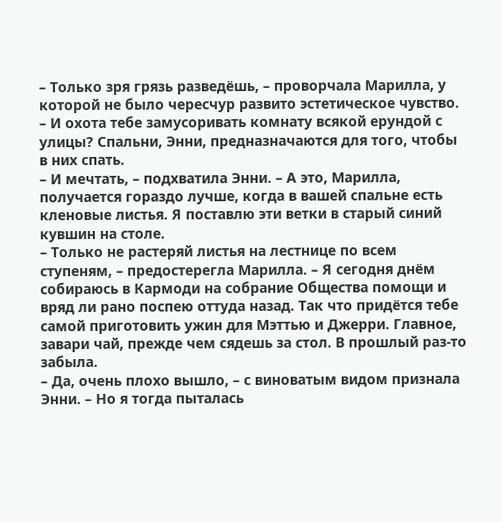– Только зря грязь разведёшь, – проворчала Марилла, у которой не было чересчур развито эстетическое чувство. – И охота тебе замусоривать комнату всякой ерундой с улицы? Спальни, Энни, предназначаются для того, чтобы в них спать.
– И мечтать, – подхватила Энни. – А это, Марилла, получается гораздо лучше, когда в вашей спальне есть кленовые листья. Я поставлю эти ветки в старый синий кувшин на столе.
– Только не растеряй листья на лестнице по всем ступеням, – предостерегла Марилла. – Я сегодня днём собираюсь в Кармоди на собрание Общества помощи и вряд ли рано поспею оттуда назад. Так что придётся тебе самой приготовить ужин для Мэттью и Джерри. Главное, завари чай, прежде чем сядешь за стол. В прошлый раз-то забыла.
– Да, очень плохо вышло, – с виноватым видом признала Энни. – Но я тогда пыталась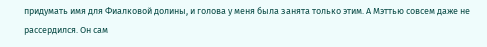придумать имя для Фиалковой долины, и голова у меня была занята только этим. А Мэттью совсем даже не рассердился. Он сам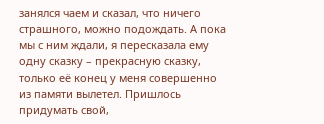занялся чаем и сказал, что ничего страшного, можно подождать. А пока мы с ним ждали, я пересказала ему одну сказку – прекрасную сказку, только её конец у меня совершенно из памяти вылетел. Пришлось придумать свой,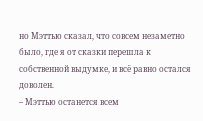но Мэттью сказал, что совсем незаметно было, где я от сказки перешла к собственной выдумке, и всё равно остался доволен.
– Мэттью останется всем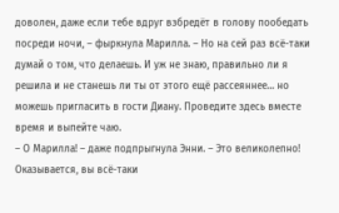доволен, даже если тебе вдруг взбредёт в голову пообедать посреди ночи, – фыркнула Марилла. – Но на сей раз всё-таки думай о том, что делаешь. И уж не знаю, правильно ли я решила и не станешь ли ты от этого ещё рассеяннее… но можешь пригласить в гости Диану. Проведите здесь вместе время и выпейте чаю.
– О Марилла! – даже подпрыгнула Энни. – Это великолепно! Оказывается, вы всё-таки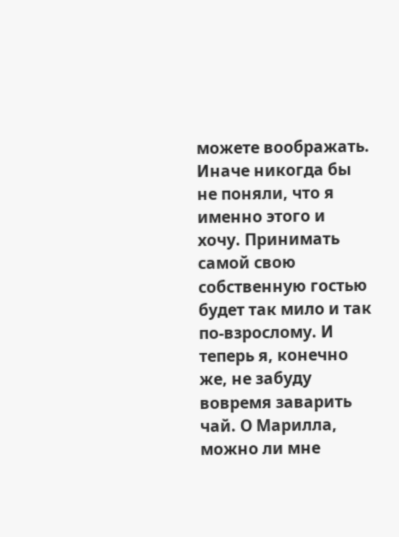можете воображать. Иначе никогда бы не поняли, что я именно этого и хочу. Принимать самой свою собственную гостью будет так мило и так по-взрослому. И теперь я, конечно же, не забуду вовремя заварить чай. О Марилла, можно ли мне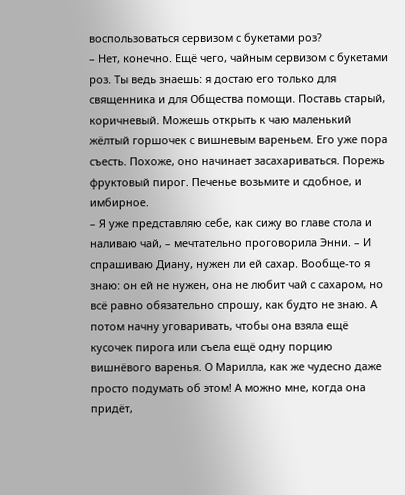воспользоваться сервизом с букетами роз?
– Нет, конечно. Ещё чего, чайным сервизом с букетами роз. Ты ведь знаешь: я достаю его только для священника и для Общества помощи. Поставь старый, коричневый. Можешь открыть к чаю маленький жёлтый горшочек с вишневым вареньем. Его уже пора съесть. Похоже, оно начинает засахариваться. Порежь фруктовый пирог. Печенье возьмите и сдобное, и имбирное.
– Я уже представляю себе, как сижу во главе стола и наливаю чай, – мечтательно проговорила Энни. – И спрашиваю Диану, нужен ли ей сахар. Вообще-то я знаю: он ей не нужен, она не любит чай с сахаром, но всё равно обязательно спрошу, как будто не знаю. А потом начну уговаривать, чтобы она взяла ещё кусочек пирога или съела ещё одну порцию вишнёвого варенья. О Марилла, как же чудесно даже просто подумать об этом! А можно мне, когда она придёт,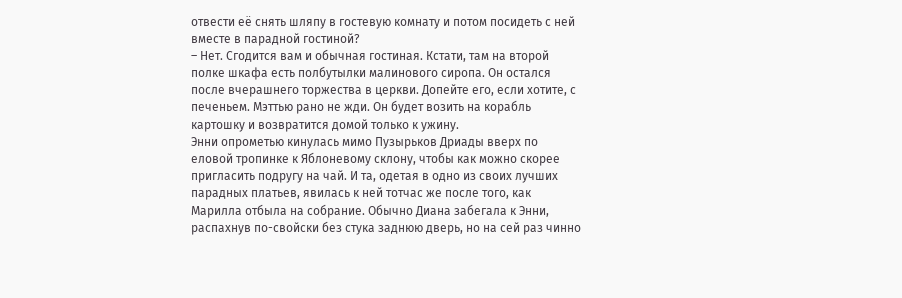отвести её снять шляпу в гостевую комнату и потом посидеть с ней вместе в парадной гостиной?
– Нет. Сгодится вам и обычная гостиная. Кстати, там на второй полке шкафа есть полбутылки малинового сиропа. Он остался после вчерашнего торжества в церкви. Допейте его, если хотите, с печеньем. Мэттью рано не жди. Он будет возить на корабль картошку и возвратится домой только к ужину.
Энни опрометью кинулась мимо Пузырьков Дриады вверх по еловой тропинке к Яблоневому склону, чтобы как можно скорее пригласить подругу на чай. И та, одетая в одно из своих лучших парадных платьев, явилась к ней тотчас же после того, как Марилла отбыла на собрание. Обычно Диана забегала к Энни, распахнув по-свойски без стука заднюю дверь, но на сей раз чинно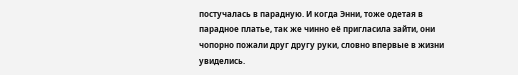постучалась в парадную. И когда Энни, тоже одетая в парадное платье, так же чинно её пригласила зайти, они чопорно пожали друг другу руки, словно впервые в жизни увиделись.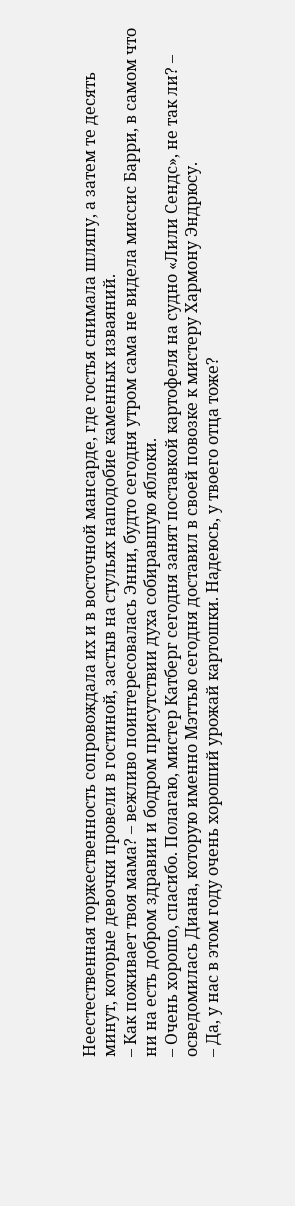Неестественная торжественность сопровождала их и в восточной мансарде, где гостья снимала шляпу, а затем те десять минут, которые девочки провели в гостиной, застыв на стульях наподобие каменных изваяний.
– Как поживает твоя мама? – вежливо поинтересовалась Энни, будто сегодня утром сама не видела миссис Барри, в самом что ни на есть добром здравии и бодром присутствии духа собиравшую яблоки.
– Очень хорошо, спасибо. Полагаю, мистер Катберг сегодня занят поставкой картофеля на судно «Лили Сендс», не так ли? – осведомилась Диана, которую именно Мэттью сегодня доставил в своей повозке к мистеру Хармону Эндрюсу.
– Да, у нас в этом году очень хороший урожай картошки. Надеюсь, у твоего отца тоже?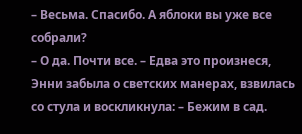– Весьма. Спасибо. А яблоки вы уже все собрали?
– О да. Почти все. – Едва это произнеся, Энни забыла о светских манерах, взвилась со стула и воскликнула: – Бежим в сад.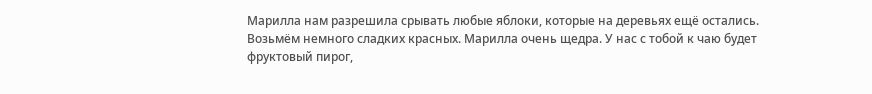Марилла нам разрешила срывать любые яблоки, которые на деревьях ещё остались. Возьмём немного сладких красных. Марилла очень щедра. У нас с тобой к чаю будет фруктовый пирог,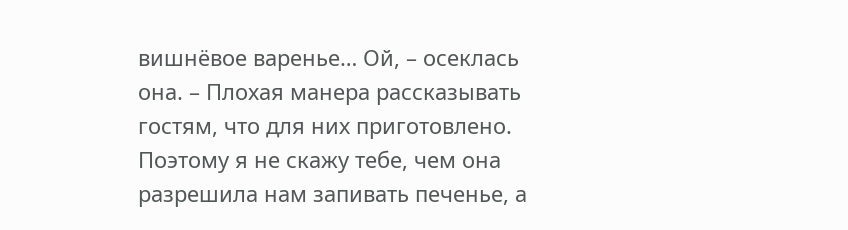вишнёвое варенье… Ой, – осеклась она. – Плохая манера рассказывать гостям, что для них приготовлено. Поэтому я не скажу тебе, чем она разрешила нам запивать печенье, а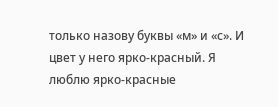только назову буквы «м» и «с». И цвет у него ярко-красный. Я люблю ярко-красные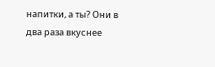напитки, а ты? Они в два раза вкуснее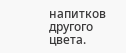напитков другого цвета.